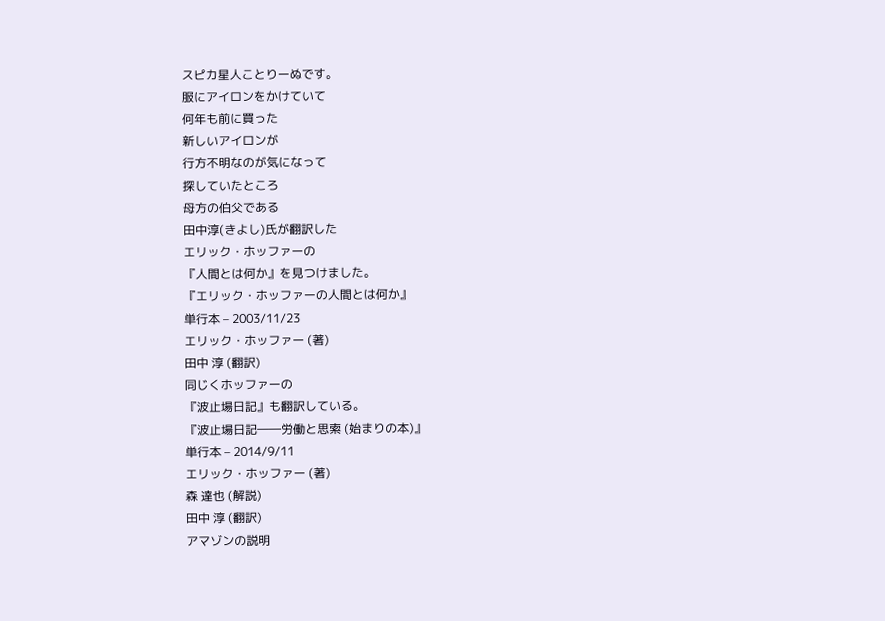スピカ星人ことりーぬです。
服にアイロンをかけていて
何年も前に買った
新しいアイロンが
行方不明なのが気になって
探していたところ
母方の伯父である
田中淳(きよし)氏が翻訳した
エリック・ホッファーの
『人間とは何か』を見つけました。
『エリック・ホッファーの人間とは何か』
単行本 – 2003/11/23
エリック・ホッファー (著)
田中 淳 (翻訳)
同じくホッファーの
『波止場日記』も翻訳している。
『波止場日記――労働と思索 (始まりの本)』
単行本 – 2014/9/11
エリック・ホッファー (著)
森 達也 (解説)
田中 淳 (翻訳)
アマゾンの説明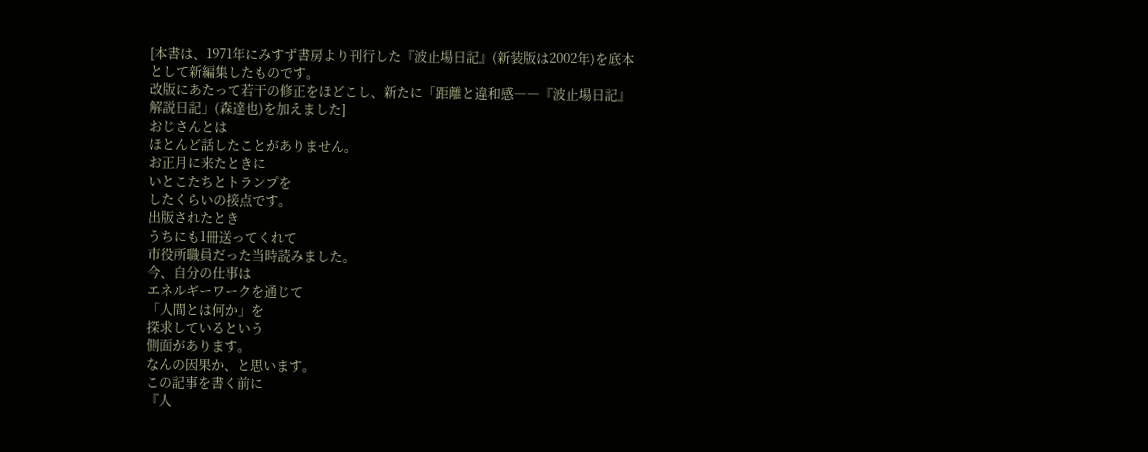[本書は、1971年にみすず書房より刊行した『波止場日記』(新装版は2002年)を底本として新編集したものです。
改版にあたって若干の修正をほどこし、新たに「距離と違和感――『波止場日記』解説日記」(森達也)を加えました]
おじさんとは
ほとんど話したことがありません。
お正月に来たときに
いとこたちとトランプを
したくらいの接点です。
出版されたとき
うちにも1冊送ってくれて
市役所職員だった当時読みました。
今、自分の仕事は
エネルギーワークを通じて
「人間とは何か」を
探求しているという
側面があります。
なんの因果か、と思います。
この記事を書く前に
『人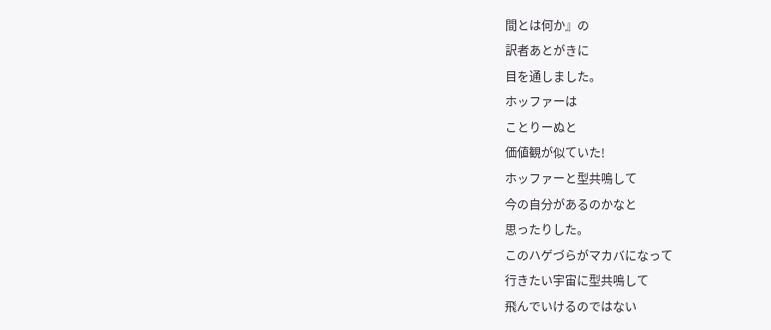間とは何か』の
訳者あとがきに
目を通しました。
ホッファーは
ことりーぬと
価値観が似ていた!
ホッファーと型共鳴して
今の自分があるのかなと
思ったりした。
このハゲづらがマカバになって
行きたい宇宙に型共鳴して
飛んでいけるのではない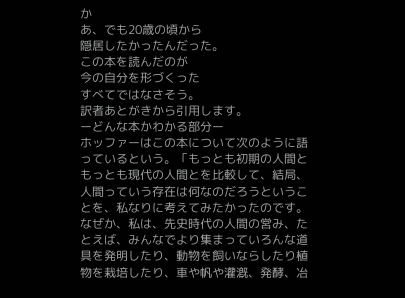か
あ、でも20歳の頃から
隠居したかったんだった。
この本を読んだのが
今の自分を形づくった
すべてではなさそう。
訳者あとがきから引用します。
ーどんな本かわかる部分ー
ホッファーはこの本について次のように語っているという。「もっとも初期の人間ともっとも現代の人間とを比較して、結局、人間っていう存在は何なのだろうということを、私なりに考えてみたかったのです。なぜか、私は、先史時代の人間の営み、たとえば、みんなでより集まっていろんな道具を発明したり、動物を飼いならしたり植物を栽培したり、車や帆や灌漑、発酵、冶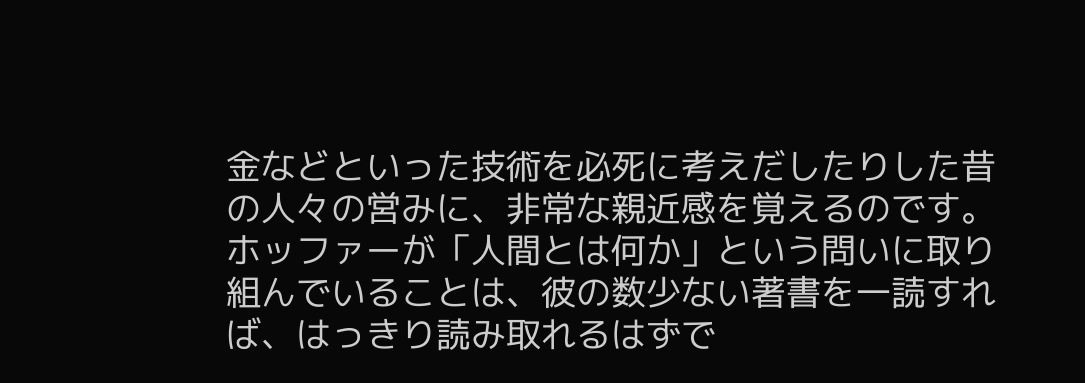金などといった技術を必死に考えだしたりした昔の人々の営みに、非常な親近感を覚えるのです。
ホッファーが「人間とは何か」という問いに取り組んでいることは、彼の数少ない著書を一読すれば、はっきり読み取れるはずで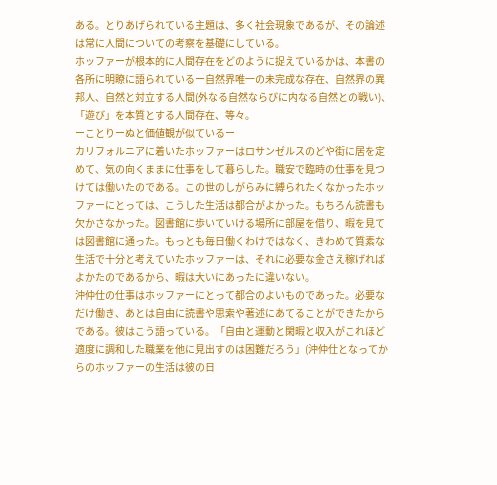ある。とりあげられている主題は、多く社会現象であるが、その論述は常に人間についての考察を基礎にしている。
ホッファーが根本的に人間存在をどのように捉えているかは、本書の各所に明瞭に語られているー自然界唯一の未完成な存在、自然界の異邦人、自然と対立する人間(外なる自然ならびに内なる自然との戦い)、「遊び」を本質とする人間存在、等々。
ーことりーぬと価値観が似ているー
カリフォルニアに着いたホッファーはロサンゼルスのどや街に居を定めて、気の向くままに仕事をして暮らした。職安で臨時の仕事を見つけては働いたのである。この世のしがらみに縛られたくなかったホッファーにとっては、こうした生活は都合がよかった。もちろん読書も欠かさなかった。図書館に歩いていける場所に部屋を借り、暇を見ては図書館に通った。もっとも毎日働くわけではなく、きわめて質素な生活で十分と考えていたホッファーは、それに必要な金さえ稼げればよかたのであるから、暇は大いにあったに違いない。
沖仲仕の仕事はホッファーにとって都合のよいものであった。必要なだけ働き、あとは自由に読書や思索や著述にあてることができたからである。彼はこう語っている。「自由と運動と閑暇と収入がこれほど適度に調和した職業を他に見出すのは困難だろう」(沖仲仕となってからのホッファーの生活は彼の日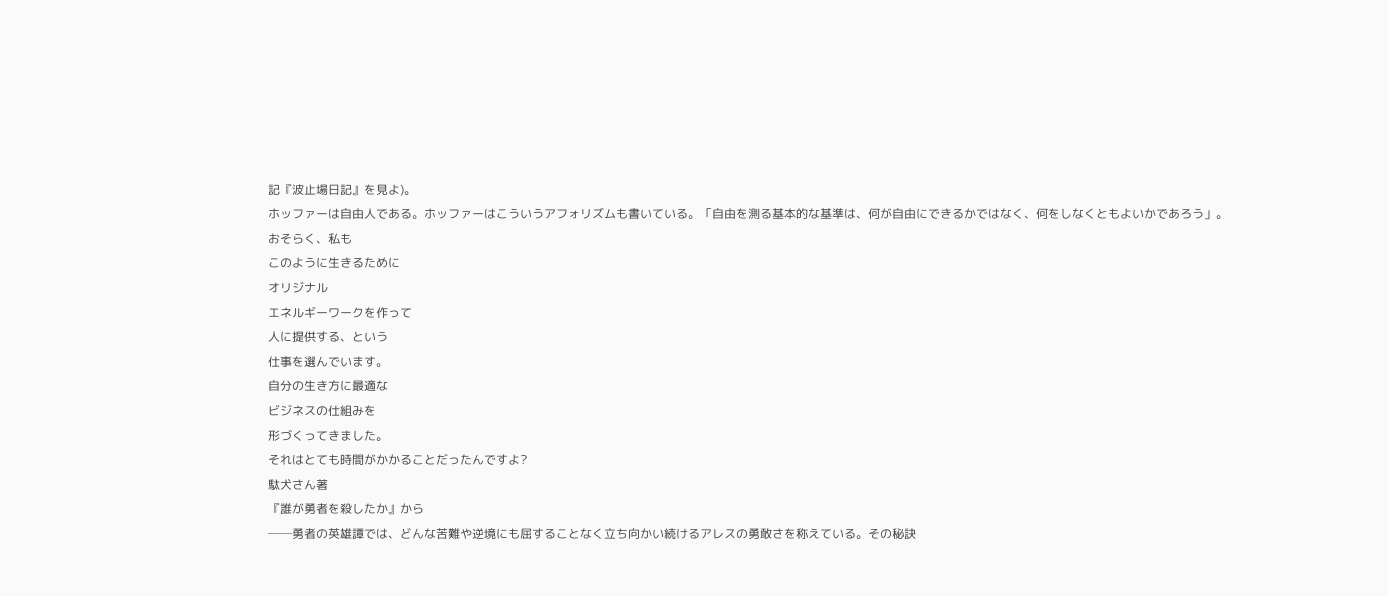記『波止場日記』を見よ)。
ホッファーは自由人である。ホッファーはこういうアフォリズムも書いている。「自由を測る基本的な基準は、何が自由にできるかではなく、何をしなくともよいかであろう」。
おそらく、私も
このように生きるために
オリジナル
エネルギーワークを作って
人に提供する、という
仕事を選んでいます。
自分の生き方に最適な
ビジネスの仕組みを
形づくってきました。
それはとても時間がかかることだったんですよ?
駄犬さん著
『誰が勇者を殺したか』から
──勇者の英雄譚では、どんな苦難や逆境にも屈することなく立ち向かい続けるアレスの勇敢さを称えている。その秘訣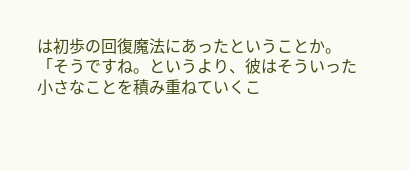は初歩の回復魔法にあったということか。
「そうですね。というより、彼はそういった小さなことを積み重ねていくこ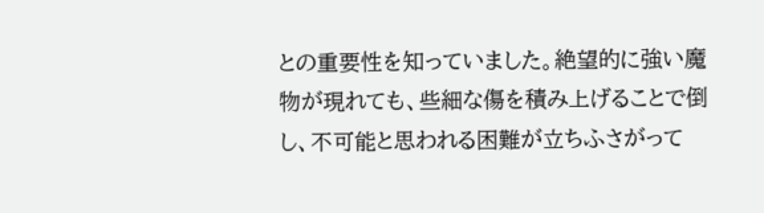との重要性を知っていました。絶望的に強い魔物が現れても、些細な傷を積み上げることで倒し、不可能と思われる困難が立ちふさがって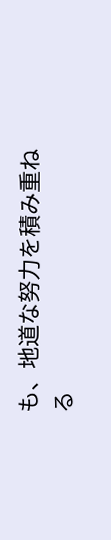も、地道な努力を積み重ねる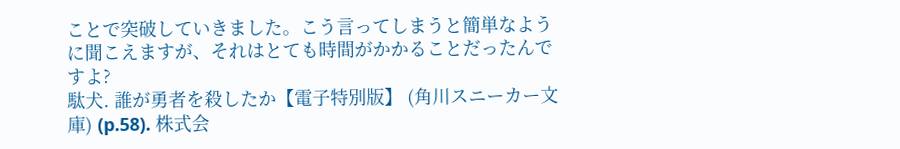ことで突破していきました。こう言ってしまうと簡単なように聞こえますが、それはとても時間がかかることだったんですよ?
駄犬. 誰が勇者を殺したか【電子特別版】 (角川スニーカー文庫) (p.58). 株式会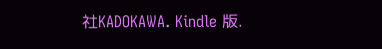社KADOKAWA. Kindle 版.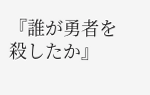『誰が勇者を殺したか』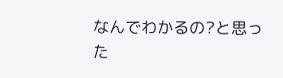なんでわかるの?と思った